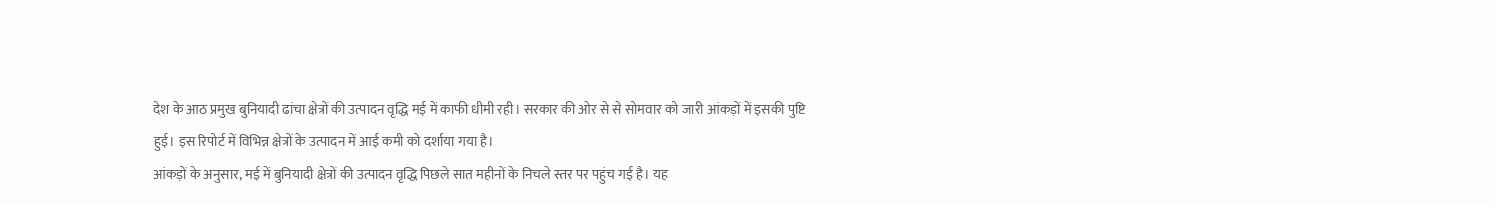देश के आठ प्रमुख बुनियादी ढांचा क्षेत्रों की उत्पादन वृद्धि मई में काफी धीमी रही। सरकार की ओर से से सोमवार को जारी आंकड़ों में इसकी पुष्टि हुई। इस रिपोर्ट में विभिन्न क्षेत्रों के उत्पादन में आई कमी को दर्शाया गया है।
आंकड़ों के अनुसार, मई में बुनियादी क्षेत्रों की उत्पादन वृद्धि पिछले सात महीनों के निचले स्तर पर पहुंच गई है। यह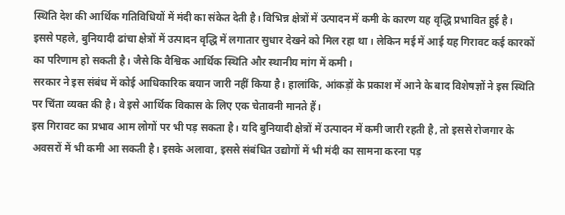स्थिति देश की आर्थिक गतिविधियों में मंदी का संकेत देती है। विभिन्न क्षेत्रों में उत्पादन में कमी के कारण यह वृद्धि प्रभावित हुई है।
इससे पहले, बुनियादी ढांचा क्षेत्रों में उत्पादन वृद्धि में लगातार सुधार देखने को मिल रहा था। लेकिन मई में आई यह गिरावट कई कारकों का परिणाम हो सकती है। जैसे कि वैश्विक आर्थिक स्थिति और स्थानीय मांग में कमी।
सरकार ने इस संबंध में कोई आधिकारिक बयान जारी नहीं किया है। हालांकि, आंकड़ों के प्रकाश में आने के बाद विशेषज्ञों ने इस स्थिति पर चिंता व्यक्त की है। वे इसे आर्थिक विकास के लिए एक चेतावनी मानते हैं।
इस गिरावट का प्रभाव आम लोगों पर भी पड़ सकता है। यदि बुनियादी क्षेत्रों में उत्पादन में कमी जारी रहती है, तो इससे रोजगार के अवसरों में भी कमी आ सकती है। इसके अलावा, इससे संबंधित उद्योगों में भी मंदी का सामना करना पड़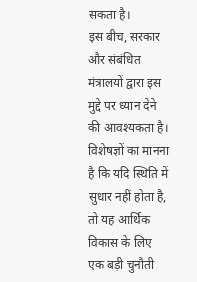सकता है।
इस बीच, सरकार और संबंधित मंत्रालयों द्वारा इस मुद्दे पर ध्यान देने की आवश्यकता है। विशेषज्ञों का मानना है कि यदि स्थिति में सुधार नहीं होता है, तो यह आर्थिक विकास के लिए एक बड़ी चुनौती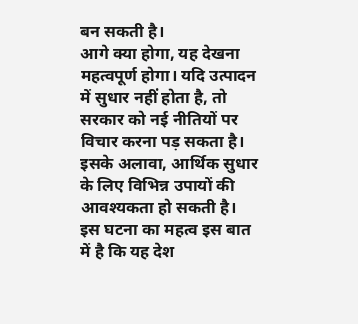बन सकती है।
आगे क्या होगा, यह देखना महत्वपूर्ण होगा। यदि उत्पादन में सुधार नहीं होता है, तो सरकार को नई नीतियों पर विचार करना पड़ सकता है। इसके अलावा, आर्थिक सुधार के लिए विभिन्न उपायों की आवश्यकता हो सकती है।
इस घटना का महत्व इस बात में है कि यह देश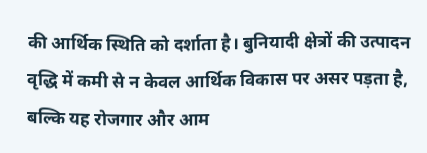की आर्थिक स्थिति को दर्शाता है। बुनियादी क्षेत्रों की उत्पादन वृद्धि में कमी से न केवल आर्थिक विकास पर असर पड़ता है, बल्कि यह रोजगार और आम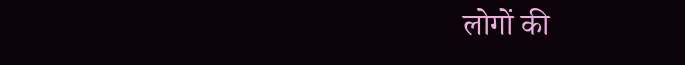लोगों की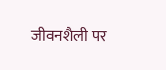जीवनशैली पर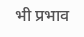भी प्रभाव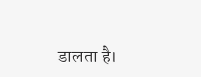डालता है।